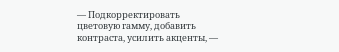— Подкорректировать цветовую гамму, добавить контраста, усилить акценты, —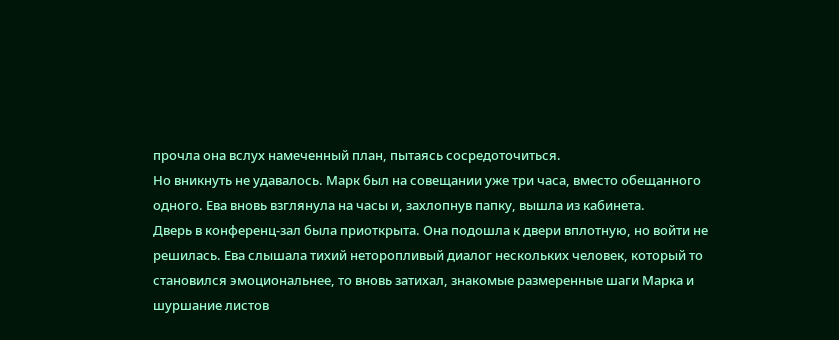прочла она вслух намеченный план, пытаясь сосредоточиться.
Но вникнуть не удавалось. Марк был на совещании уже три часа, вместо обещанного одного. Ева вновь взглянула на часы и, захлопнув папку, вышла из кабинета.
Дверь в конференц-зал была приоткрыта. Она подошла к двери вплотную, но войти не решилась. Ева слышала тихий неторопливый диалог нескольких человек, который то становился эмоциональнее, то вновь затихал, знакомые размеренные шаги Марка и шуршание листов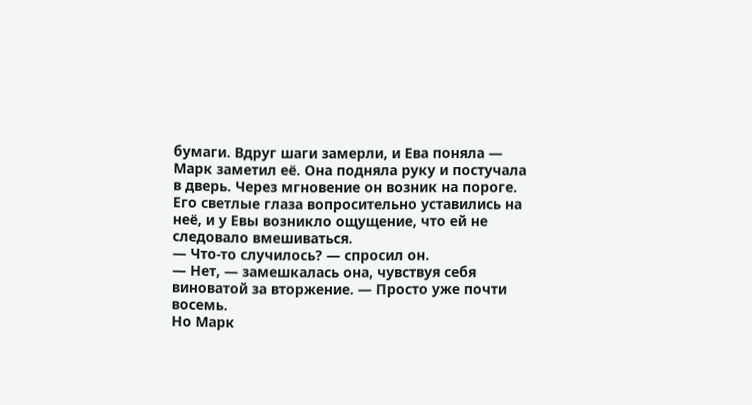бумаги. Вдруг шаги замерли, и Ева поняла — Марк заметил её. Она подняла руку и постучала в дверь. Через мгновение он возник на пороге. Его светлые глаза вопросительно уставились на неё, и у Евы возникло ощущение, что ей не следовало вмешиваться.
— Что-то случилось? — спросил он.
— Нет, — замешкалась она, чувствуя себя виноватой за вторжение. — Просто уже почти восемь.
Но Марк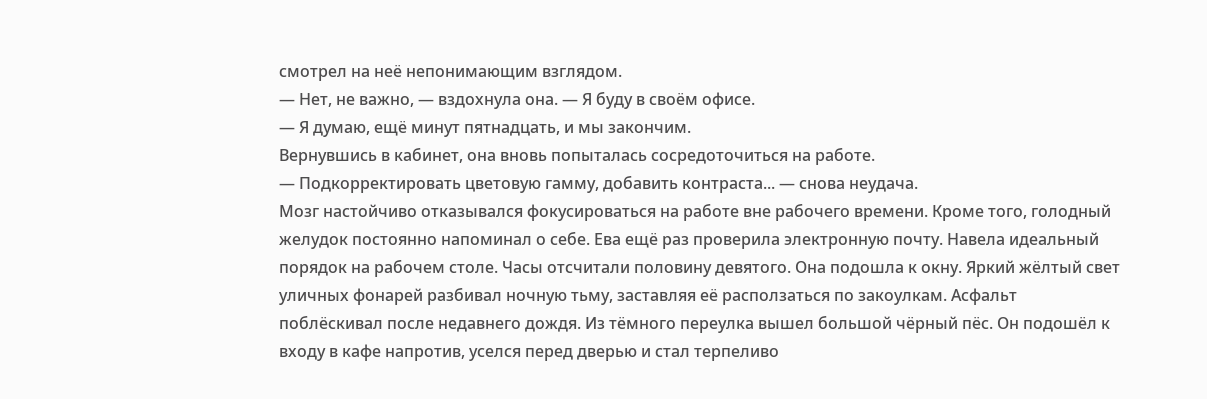смотрел на неё непонимающим взглядом.
— Нет, не важно, — вздохнула она. — Я буду в своём офисе.
— Я думаю, ещё минут пятнадцать, и мы закончим.
Вернувшись в кабинет, она вновь попыталась сосредоточиться на работе.
— Подкорректировать цветовую гамму, добавить контраста... — снова неудача.
Мозг настойчиво отказывался фокусироваться на работе вне рабочего времени. Кроме того, голодный желудок постоянно напоминал о себе. Ева ещё раз проверила электронную почту. Навела идеальный порядок на рабочем столе. Часы отсчитали половину девятого. Она подошла к окну. Яркий жёлтый свет уличных фонарей разбивал ночную тьму, заставляя её расползаться по закоулкам. Асфальт поблёскивал после недавнего дождя. Из тёмного переулка вышел большой чёрный пёс. Он подошёл к входу в кафе напротив, уселся перед дверью и стал терпеливо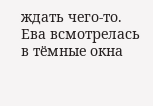ждать чего-то. Ева всмотрелась в тёмные окна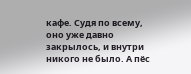кафе. Судя по всему, оно уже давно закрылось, и внутри никого не было. А пёс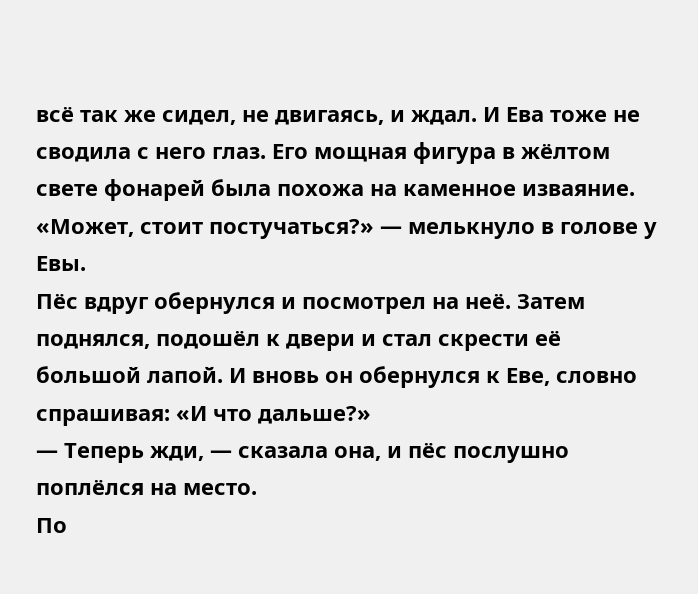всё так же сидел, не двигаясь, и ждал. И Ева тоже не сводила с него глаз. Его мощная фигура в жёлтом свете фонарей была похожа на каменное изваяние.
«Может, стоит постучаться?» — мелькнуло в голове у Евы.
Пёс вдруг обернулся и посмотрел на неё. Затем поднялся, подошёл к двери и стал скрести её большой лапой. И вновь он обернулся к Еве, словно спрашивая: «И что дальше?»
— Теперь жди, — сказала она, и пёс послушно поплёлся на место.
По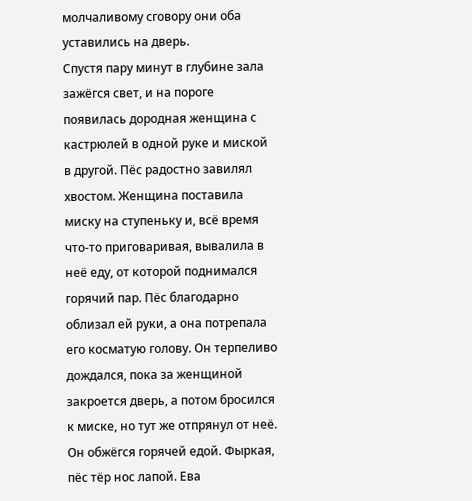молчаливому сговору они оба уставились на дверь.
Спустя пару минут в глубине зала зажёгся свет, и на пороге появилась дородная женщина с кастрюлей в одной руке и миской в другой. Пёс радостно завилял хвостом. Женщина поставила миску на ступеньку и, всё время что-то приговаривая, вывалила в неё еду, от которой поднимался горячий пар. Пёс благодарно облизал ей руки, а она потрепала его косматую голову. Он терпеливо дождался, пока за женщиной закроется дверь, а потом бросился к миске, но тут же отпрянул от неё. Он обжёгся горячей едой. Фыркая, пёс тёр нос лапой. Ева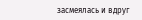засмеялась и вдруг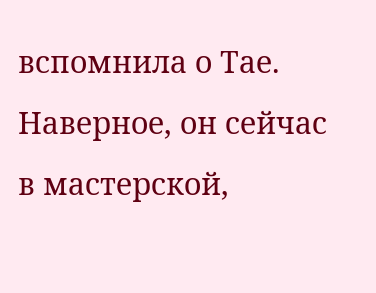вспомнила о Тае. Наверное, он сейчас в мастерской,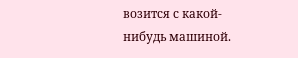возится с какой-нибудь машиной.